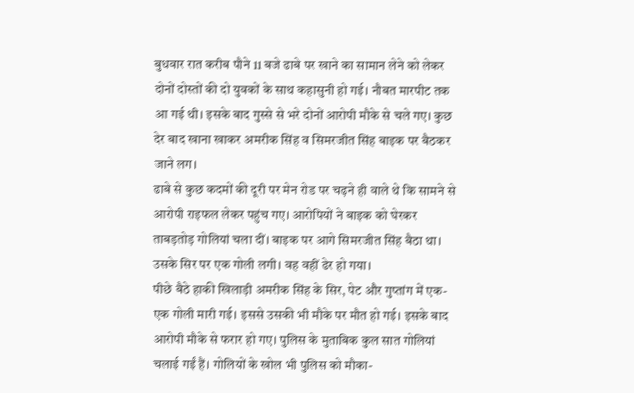बुधवार रात करीब पौने 11 बजे ढाबे पर खाने का सामान लेने को लेकर दोनों दोस्तों की दो युवकों के साथ कहासुनी हो गई। नौबत मारपीट तक आ गई थी। इसके बाद गुस्से से भरे दोनों आरोपी मौके से चले गए। कुछ देर बाद खाना खाकर अमरीक सिंह व सिमरजीत सिंह बाइक पर बैठकर जाने लग।
ढाबे से कुछ कदमों की दूरी पर मेन रोड पर चढ़ने ही वाले थे कि सामने से आरोपी राइफल लेकर पहुंच गए। आरोपियों ने बाइक को घेरकर ताबड़तोड़ गोलियां चला दीं। बाइक पर आगे सिमरजीत सिंह बैठा था। उसके सिर पर एक गोली लगी। वह वहीं ढेर हो गया।
पीछे बैठे हाकी खिलाड़ी अमरीक सिंह के सिर, पेट और गुप्तांग में एक-एक गोली मारी गई। इससे उसकी भी मौके पर मौत हो गई। इसके बाद आरोपी मौके से फरार हो गए। पुलिस के मुताबिक कुल सात गोलियां चलाई गईं हैं। गोलियों के खोल भी पुलिस को मौका-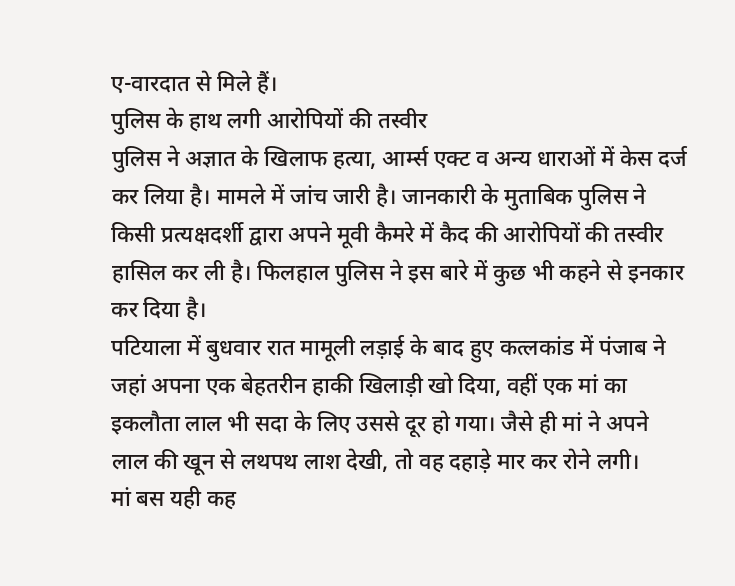ए-वारदात से मिले हैं।
पुलिस के हाथ लगी आरोपियों की तस्वीर
पुलिस ने अज्ञात के खिलाफ हत्या, आर्म्स एक्ट व अन्य धाराओं में केस दर्ज कर लिया है। मामले में जांच जारी है। जानकारी के मुताबिक पुलिस ने किसी प्रत्यक्षदर्शी द्वारा अपने मूवी कैमरे में कैद की आरोपियों की तस्वीर हासिल कर ली है। फिलहाल पुलिस ने इस बारे में कुछ भी कहने से इनकार कर दिया है।
पटियाला में बुधवार रात मामूली लड़ाई के बाद हुए कत्लकांड में पंजाब ने जहां अपना एक बेहतरीन हाकी खिलाड़ी खो दिया, वहीं एक मां का इकलौता लाल भी सदा के लिए उससे दूर हो गया। जैसे ही मां ने अपने लाल की खून से लथपथ लाश देखी, तो वह दहाड़े मार कर रोने लगी।
मां बस यही कह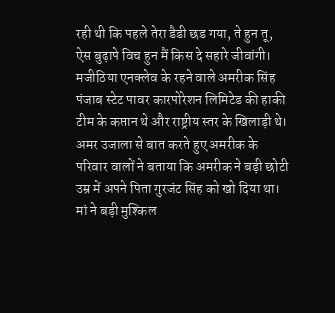रही थी कि पहले तेरा डैडी छड गया, ते हुन तू, ऐस बुढ़ापे विच हुन मैं किस दे सहारे जीवांगी। मजीठिया एनक्लेव के रहने वाले अमरीक सिंह पंजाब स्टेट पावर कारपोरेशन लिमिटेड की हाकी टीम के कप्तान थे और राष्ट्रीय स्तर के खिलाड़ी थे।
अमर उजाला से बात करते हुए अमरीक के परिवार वालों ने बताया कि अमरीक ने बड़ी छोटी उम्र में अपने पिता गुरजंट सिंह को खो दिया था। मां ने बड़ी मुश्किल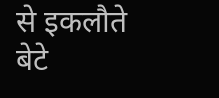से इकलौते बेटे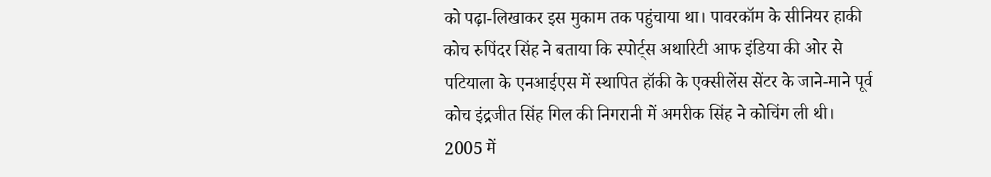को पढ़ा-लिखाकर इस मुकाम तक पहुंचाया था। पावरकॉम के सीनियर हाकी कोच रुपिंदर सिंह ने बताया कि स्पोर्ट्स अथारिटी आफ इंडिया की ओर से पटियाला के एनआईएस में स्थापित हॉकी के एक्सीलेंस सेंटर के जाने-माने पूर्व कोच इंद्रजीत सिंह गिल की निगरानी में अमरीक सिंह ने कोचिंग ली थी।
2005 में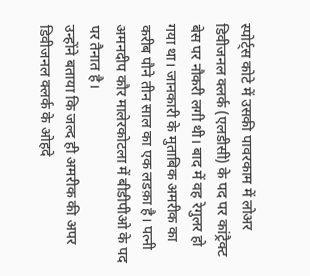स्पोर्ट्स कोटे में उसकी पावरकाम में लोअर डिवीजनल क्लर्क (एलडीसी) के पद पर कांट्रैक्ट बेस पर नौकरी लगी थी। बाद में वह रेगुलर हो गया था। जानकारी के मुताबिक अमरीक का करीब पौने तीन साल का एक लडक़ा है। पत्नी अमनदीप कौर मालेरकोटला में बीडीपीओ के पद पर तैनात है।
उन्होंने बताया कि जल्द ही अमरीक की अपर डिवीजनल क्लर्क के ओहदे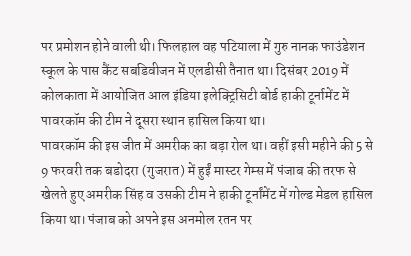पर प्रमोशन होने वाली थी। फिलहाल वह पटियाला में गुरु नानक फाउंडेशन स्कूल के पास कैंट सबडिवीजन में एलडीसी तैनात था। दिसंबर 2019 में कोलकाता में आयोजित आल इंडिया इलेक्ट्रिसिटी बोर्ड हाकी टूर्नामेंट में पावरकॉम की टीम ने दूसरा स्थान हासिल किया था।
पावरकॉम की इस जीत में अमरीक का बड़ा रोल था। वहीं इसी महीने की 5 से 9 फरवरी तक बडोदरा (गुजरात) में हुईं मास्टर गेम्स में पंजाब की तरफ से खेलते हुए अमरीक सिंह व उसकी टीम ने हाकी टूर्नांमेंट में गोल्ड मेडल हासिल किया था। पंजाब को अपने इस अनमोल रतन पर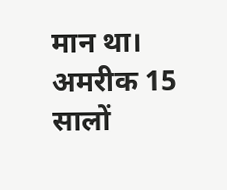मान था। अमरीक 15 सालों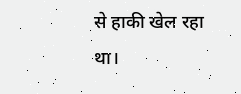से हाकी खेल रहा था।